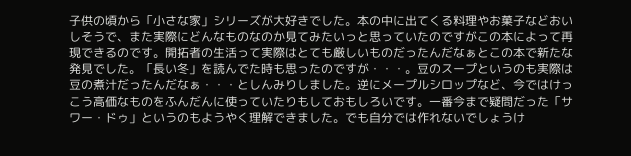子供の頃から「小さな家」シリーズが大好きでした。本の中に出てくる料理やお菓子などおいしそうで、また実際にどんなものなのか見てみたいっと思っていたのですがこの本によって再現できるのです。開拓者の生活って実際はとても厳しいものだったんだなぁとこの本で新たな発見でした。「長い冬」を読んでた時も思ったのですが・・・。豆のスープというのも実際は豆の煮汁だったんだなぁ・・・としんみりしました。逆にメープルシロップなど、今ではけっこう高価なものをふんだんに使っていたりもしておもしろいです。一番今まで疑問だった「サワー・ドゥ」というのもようやく理解できました。でも自分では作れないでしょうけ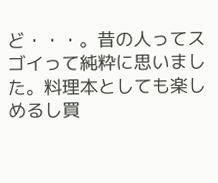ど・・・。昔の人ってスゴイって純粋に思いました。料理本としても楽しめるし買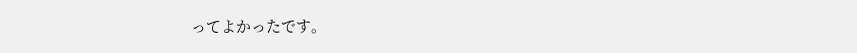ってよかったです。